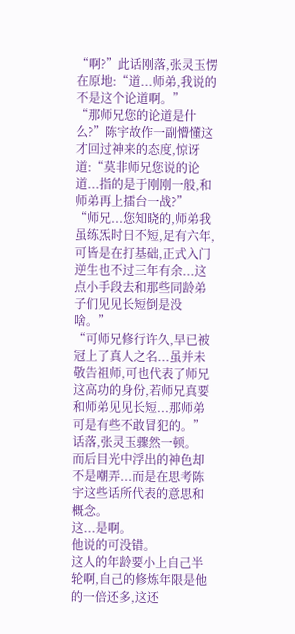“啊?”此话刚落,张灵玉愣在原地:“道...师弟,我说的不是这个论道啊。”
“那师兄您的论道是什么?”陈宇故作一副懵懂这才回过神来的态度,惊讶道:“莫非师兄您说的论道...指的是于刚刚一般,和师弟再上擂台一战?”
“师兄...您知晓的,师弟我虽练炁时日不短,足有六年,可皆是在打基础,正式入门逆生也不过三年有余...这点小手段去和那些同龄弟子们见见长短倒是没啥。”
“可师兄修行许久,早已被冠上了真人之名...虽并未敬告祖师,可也代表了师兄这高功的身份,若师兄真要和师弟见见长短...那师弟可是有些不敢冒犯的。”
话落,张灵玉骤然一顿。
而后目光中浮出的神色却不是嘲弄...而是在思考陈宇这些话所代表的意思和概念。
这...是啊。
他说的可没错。
这人的年龄要小上自己半轮啊,自己的修炼年限是他的一倍还多,这还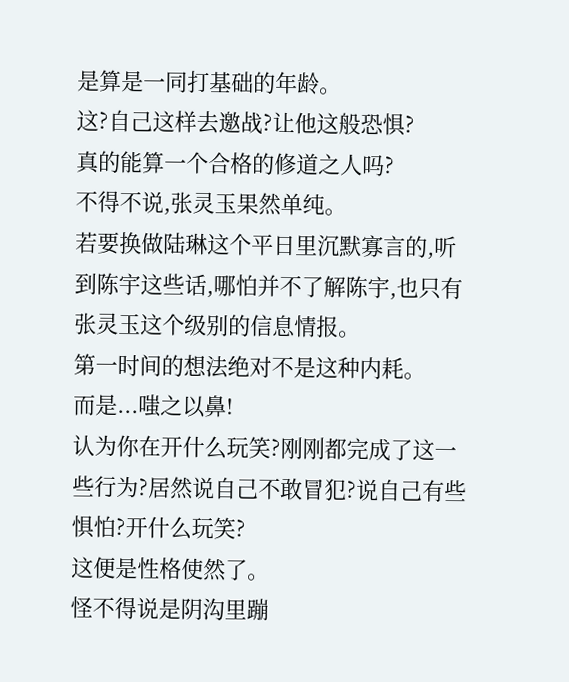是算是一同打基础的年龄。
这?自己这样去邀战?让他这般恐惧?
真的能算一个合格的修道之人吗?
不得不说,张灵玉果然单纯。
若要换做陆琳这个平日里沉默寡言的,听到陈宇这些话,哪怕并不了解陈宇,也只有张灵玉这个级别的信息情报。
第一时间的想法绝对不是这种内耗。
而是...嗤之以鼻!
认为你在开什么玩笑?刚刚都完成了这一些行为?居然说自己不敢冒犯?说自己有些惧怕?开什么玩笑?
这便是性格使然了。
怪不得说是阴沟里蹦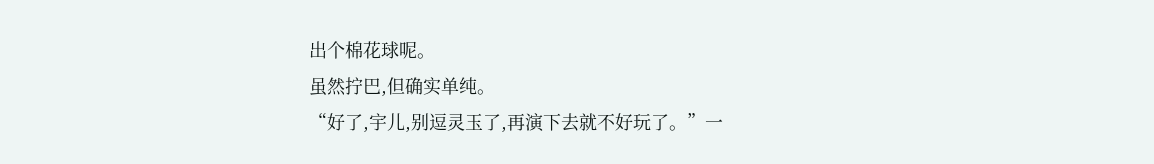出个棉花球呢。
虽然拧巴,但确实单纯。
“好了,宇儿,别逗灵玉了,再演下去就不好玩了。”一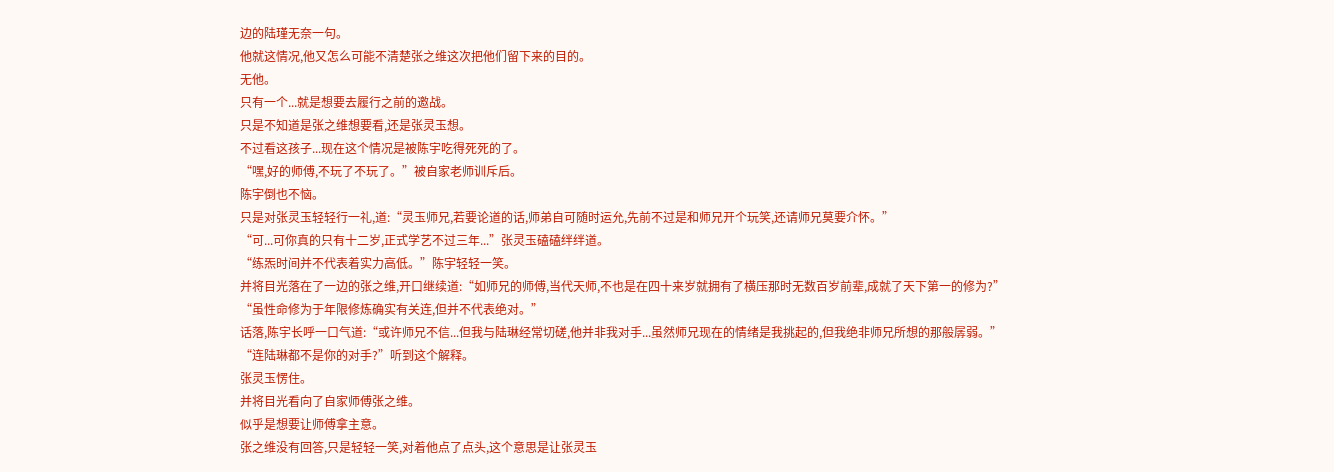边的陆瑾无奈一句。
他就这情况,他又怎么可能不清楚张之维这次把他们留下来的目的。
无他。
只有一个...就是想要去履行之前的邀战。
只是不知道是张之维想要看,还是张灵玉想。
不过看这孩子...现在这个情况是被陈宇吃得死死的了。
“嘿,好的师傅,不玩了不玩了。”被自家老师训斥后。
陈宇倒也不恼。
只是对张灵玉轻轻行一礼,道:“灵玉师兄,若要论道的话,师弟自可随时运允,先前不过是和师兄开个玩笑,还请师兄莫要介怀。”
“可...可你真的只有十二岁,正式学艺不过三年...”张灵玉磕磕绊绊道。
“练炁时间并不代表着实力高低。”陈宇轻轻一笑。
并将目光落在了一边的张之维,开口继续道:“如师兄的师傅,当代天师,不也是在四十来岁就拥有了横压那时无数百岁前辈,成就了天下第一的修为?”
“虽性命修为于年限修炼确实有关连,但并不代表绝对。”
话落,陈宇长呼一口气道:“或许师兄不信...但我与陆琳经常切磋,他并非我对手...虽然师兄现在的情绪是我挑起的,但我绝非师兄所想的那般孱弱。”
“连陆琳都不是你的对手?”听到这个解释。
张灵玉愣住。
并将目光看向了自家师傅张之维。
似乎是想要让师傅拿主意。
张之维没有回答,只是轻轻一笑,对着他点了点头,这个意思是让张灵玉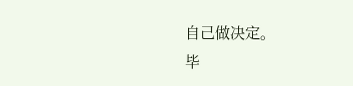自己做决定。
毕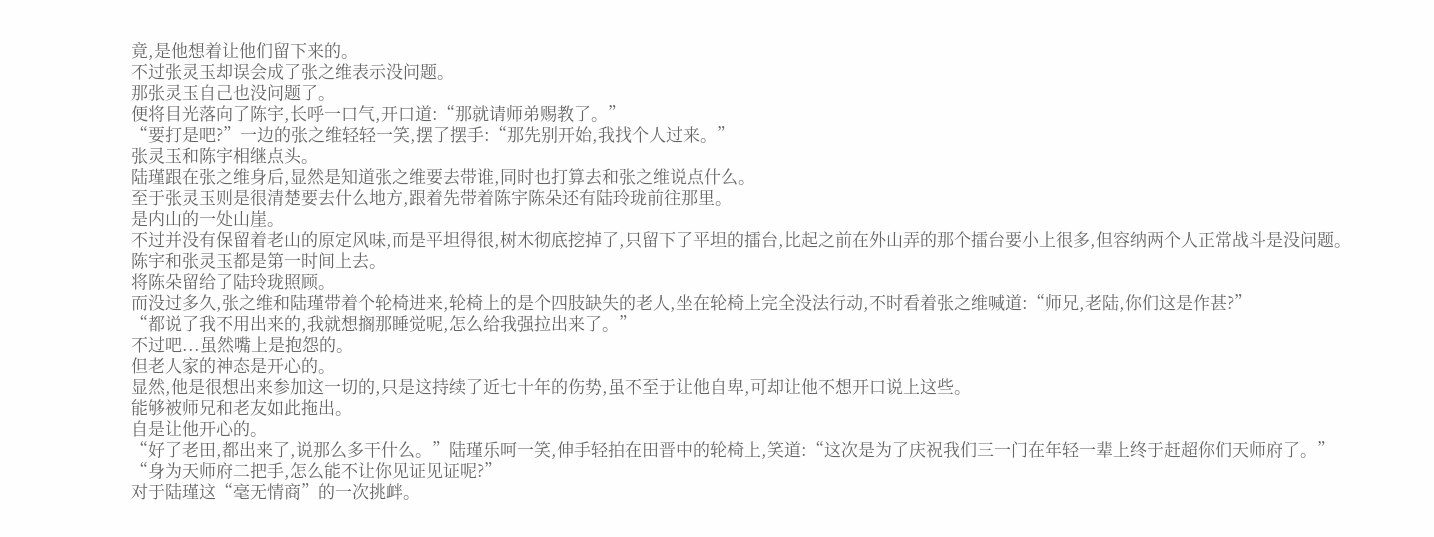竟,是他想着让他们留下来的。
不过张灵玉却误会成了张之维表示没问题。
那张灵玉自己也没问题了。
便将目光落向了陈宇,长呼一口气,开口道:“那就请师弟赐教了。”
“要打是吧?”一边的张之维轻轻一笑,摆了摆手:“那先别开始,我找个人过来。”
张灵玉和陈宇相继点头。
陆瑾跟在张之维身后,显然是知道张之维要去带谁,同时也打算去和张之维说点什么。
至于张灵玉则是很清楚要去什么地方,跟着先带着陈宇陈朵还有陆玲珑前往那里。
是内山的一处山崖。
不过并没有保留着老山的原定风味,而是平坦得很,树木彻底挖掉了,只留下了平坦的擂台,比起之前在外山弄的那个擂台要小上很多,但容纳两个人正常战斗是没问题。
陈宇和张灵玉都是第一时间上去。
将陈朵留给了陆玲珑照顾。
而没过多久,张之维和陆瑾带着个轮椅进来,轮椅上的是个四肢缺失的老人,坐在轮椅上完全没法行动,不时看着张之维喊道:“师兄,老陆,你们这是作甚?”
“都说了我不用出来的,我就想搁那睡觉呢,怎么给我强拉出来了。”
不过吧...虽然嘴上是抱怨的。
但老人家的神态是开心的。
显然,他是很想出来参加这一切的,只是这持续了近七十年的伤势,虽不至于让他自卑,可却让他不想开口说上这些。
能够被师兄和老友如此拖出。
自是让他开心的。
“好了老田,都出来了,说那么多干什么。”陆瑾乐呵一笑,伸手轻拍在田晋中的轮椅上,笑道:“这次是为了庆祝我们三一门在年轻一辈上终于赶超你们天师府了。”
“身为天师府二把手,怎么能不让你见证见证呢?”
对于陆瑾这“毫无情商”的一次挑衅。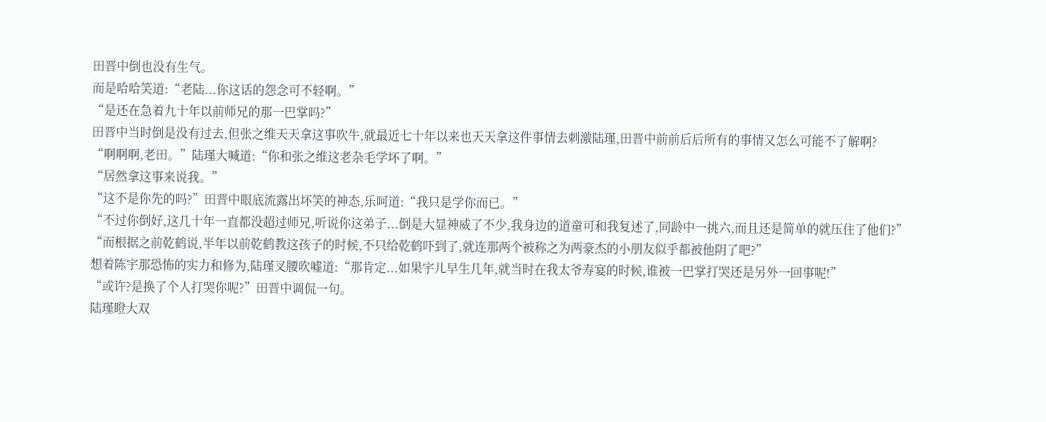田晋中倒也没有生气。
而是哈哈笑道:“老陆...你这话的怨念可不轻啊。”
“是还在急着九十年以前师兄的那一巴掌吗?”
田晋中当时倒是没有过去,但张之维天天拿这事吹牛,就最近七十年以来也天天拿这件事情去刺激陆瑾,田晋中前前后后所有的事情又怎么可能不了解啊?
“啊啊啊,老田。”陆瑾大喊道:“你和张之维这老杂毛学坏了啊。”
“居然拿这事来说我。”
“这不是你先的吗?”田晋中眼底流露出坏笑的神态,乐呵道:“我只是学你而已。”
“不过你倒好,这几十年一直都没超过师兄,听说你这弟子...倒是大显神威了不少,我身边的道童可和我复述了,同龄中一挑六,而且还是简单的就压住了他们?”
“而根据之前乾鹤说,半年以前乾鹤教这孩子的时候,不只给乾鹤吓到了,就连那两个被称之为两豪杰的小朋友似乎都被他阴了吧?”
想着陈宇那恐怖的实力和修为,陆瑾叉腰吹嘘道:“那肯定...如果宇儿早生几年,就当时在我太爷寿宴的时候,谁被一巴掌打哭还是另外一回事呢!”
“或许?是换了个人打哭你呢?”田晋中调侃一句。
陆瑾瞪大双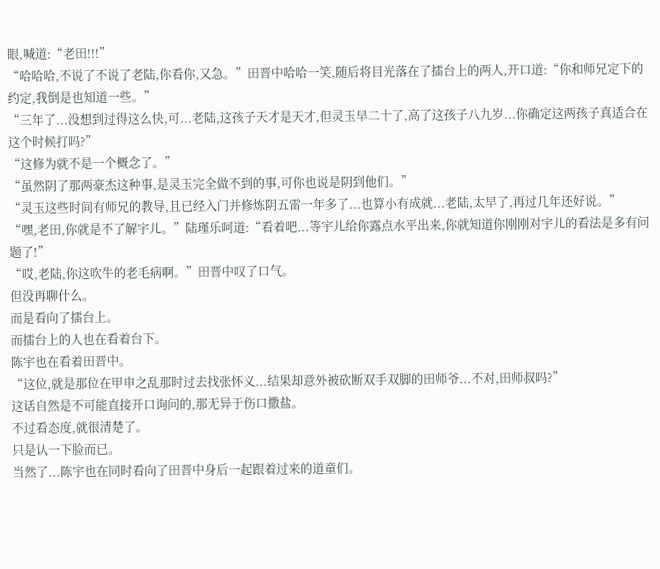眼,喊道:“老田!!!”
“哈哈哈,不说了不说了老陆,你看你,又急。”田晋中哈哈一笑,随后将目光落在了擂台上的两人,开口道:“你和师兄定下的约定,我倒是也知道一些。”
“三年了...没想到过得这么快,可...老陆,这孩子天才是天才,但灵玉早二十了,高了这孩子八九岁...你确定这两孩子真适合在这个时候打吗?”
“这修为就不是一个概念了。”
“虽然阴了那两豪杰这种事,是灵玉完全做不到的事,可你也说是阴到他们。”
“灵玉这些时间有师兄的教导,且已经入门并修炼阴五雷一年多了...也算小有成就...老陆,太早了,再过几年还好说。”
“嘿,老田,你就是不了解宇儿。”陆瑾乐呵道:“看着吧...等宇儿给你露点水平出来,你就知道你刚刚对宇儿的看法是多有问题了!”
“哎,老陆,你这吹牛的老毛病啊。”田晋中叹了口气。
但没再聊什么。
而是看向了擂台上。
而擂台上的人也在看着台下。
陈宇也在看着田晋中。
“这位,就是那位在甲申之乱那时过去找张怀义...结果却意外被砍断双手双脚的田师爷...不对,田师叔吗?”
这话自然是不可能直接开口询问的,那无异于伤口撒盐。
不过看态度,就很清楚了。
只是认一下脸而已。
当然了...陈宇也在同时看向了田晋中身后一起跟着过来的道童们。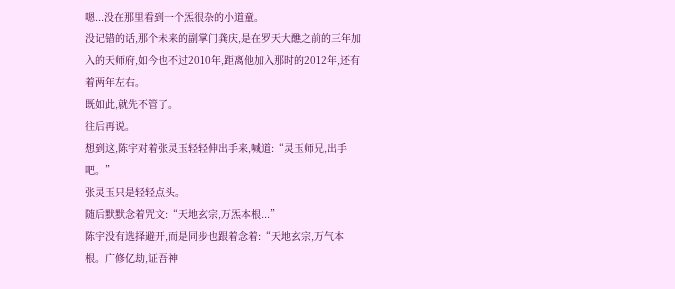嗯...没在那里看到一个炁很杂的小道童。
没记错的话,那个未来的副掌门龚庆,是在罗天大醮之前的三年加入的天师府,如今也不过2010年,距离他加入那时的2012年,还有着两年左右。
既如此,就先不管了。
往后再说。
想到这,陈宇对着张灵玉轻轻伸出手来,喊道:“灵玉师兄,出手吧。”
张灵玉只是轻轻点头。
随后默默念着咒文:“天地玄宗,万炁本根...”
陈宇没有选择避开,而是同步也跟着念着:“天地玄宗,万气本根。广修亿劫,证吾神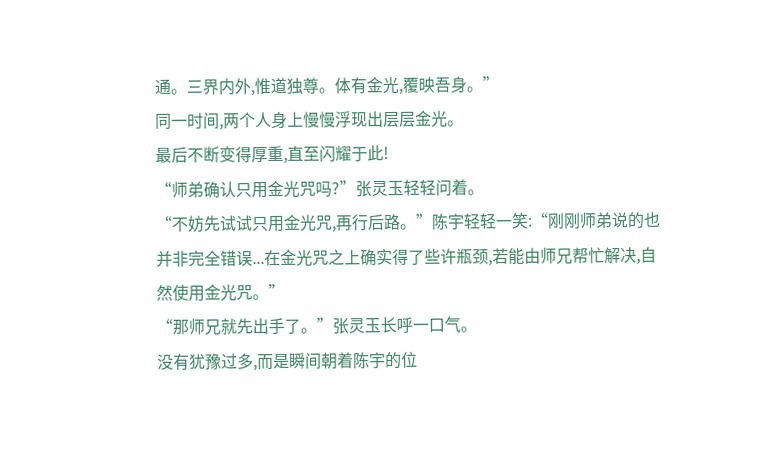通。三界内外,惟道独尊。体有金光,覆映吾身。”
同一时间,两个人身上慢慢浮现出层层金光。
最后不断变得厚重,直至闪耀于此!
“师弟确认只用金光咒吗?”张灵玉轻轻问着。
“不妨先试试只用金光咒,再行后路。”陈宇轻轻一笑:“刚刚师弟说的也并非完全错误...在金光咒之上确实得了些许瓶颈,若能由师兄帮忙解决,自然使用金光咒。”
“那师兄就先出手了。”张灵玉长呼一口气。
没有犹豫过多,而是瞬间朝着陈宇的位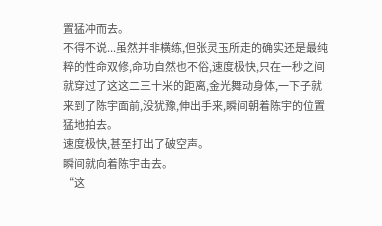置猛冲而去。
不得不说...虽然并非横练,但张灵玉所走的确实还是最纯粹的性命双修,命功自然也不俗,速度极快,只在一秒之间就穿过了这这二三十米的距离,金光舞动身体,一下子就来到了陈宇面前,没犹豫,伸出手来,瞬间朝着陈宇的位置猛地拍去。
速度极快,甚至打出了破空声。
瞬间就向着陈宇击去。
“这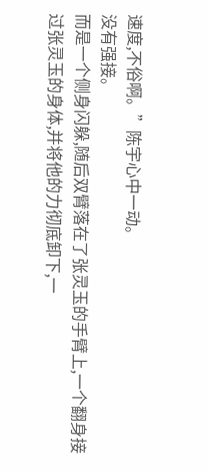速度,不俗啊。”陈宇心中一动。
没有强接。
而是一个侧身闪躲,随后双臂落在了张灵玉的手臂上,一个翻身接过张灵玉的身体,并将他的力彻底卸下,一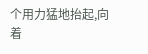个用力猛地抬起,向着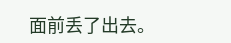面前丢了出去。